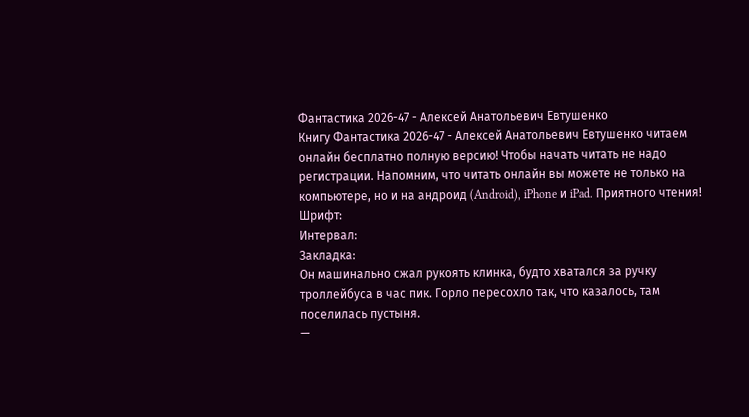Фантастика 2026-47 - Алексей Анатольевич Евтушенко
Книгу Фантастика 2026-47 - Алексей Анатольевич Евтушенко читаем онлайн бесплатно полную версию! Чтобы начать читать не надо регистрации. Напомним, что читать онлайн вы можете не только на компьютере, но и на андроид (Android), iPhone и iPad. Приятного чтения!
Шрифт:
Интервал:
Закладка:
Он машинально сжал рукоять клинка, будто хватался за ручку троллейбуса в час пик. Горло пересохло так, что казалось, там поселилась пустыня.
—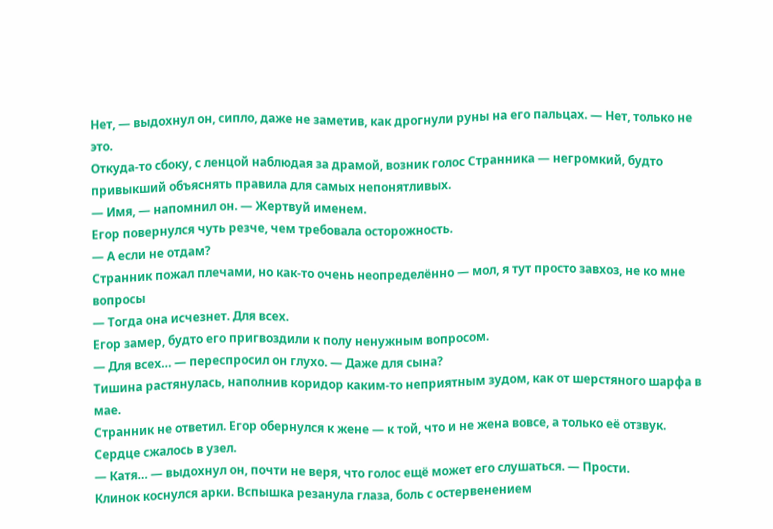Нет, — выдохнул он, сипло, даже не заметив, как дрогнули руны на его пальцах. — Нет, только не это.
Откуда-то сбоку, с ленцой наблюдая за драмой, возник голос Странника — негромкий, будто привыкший объяснять правила для самых непонятливых.
— Имя, — напомнил он. — Жертвуй именем.
Егор повернулся чуть резче, чем требовала осторожность.
— А если не отдам?
Странник пожал плечами, но как-то очень неопределённо — мол, я тут просто завхоз, не ко мне вопросы
— Тогда она исчезнет. Для всех.
Егор замер, будто его пригвоздили к полу ненужным вопросом.
— Для всех… — переспросил он глухо. — Даже для сына?
Тишина растянулась, наполнив коридор каким-то неприятным зудом, как от шерстяного шарфа в мае.
Странник не ответил. Егор обернулся к жене — к той, что и не жена вовсе, а только её отзвук. Сердце сжалось в узел.
— Катя… — выдохнул он, почти не веря, что голос ещё может его слушаться. — Прости.
Клинок коснулся арки. Вспышка резанула глаза, боль с остервенением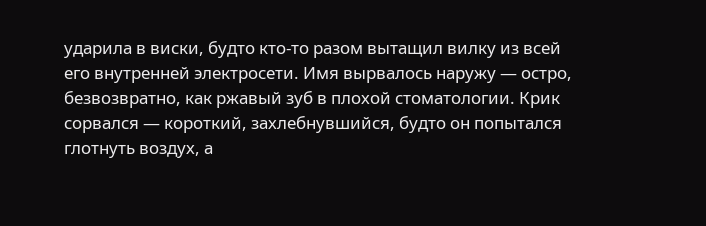ударила в виски, будто кто-то разом вытащил вилку из всей его внутренней электросети. Имя вырвалось наружу — остро, безвозвратно, как ржавый зуб в плохой стоматологии. Крик сорвался — короткий, захлебнувшийся, будто он попытался глотнуть воздух, а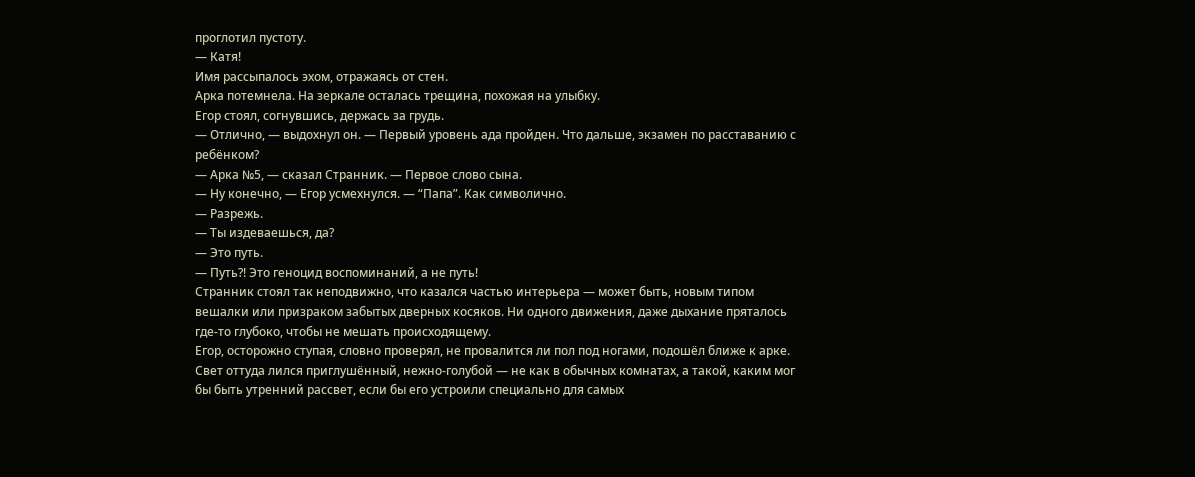проглотил пустоту.
— Катя!
Имя рассыпалось эхом, отражаясь от стен.
Арка потемнела. На зеркале осталась трещина, похожая на улыбку.
Егор стоял, согнувшись, держась за грудь.
— Отлично, — выдохнул он. — Первый уровень ада пройден. Что дальше, экзамен по расставанию с ребёнком?
— Арка №5, — сказал Странник. — Первое слово сына.
— Ну конечно, — Егор усмехнулся. — “Папа”. Как символично.
— Разрежь.
— Ты издеваешься, да?
— Это путь.
— Путь?! Это геноцид воспоминаний, а не путь!
Странник стоял так неподвижно, что казался частью интерьера — может быть, новым типом вешалки или призраком забытых дверных косяков. Ни одного движения, даже дыхание пряталось где-то глубоко, чтобы не мешать происходящему.
Егор, осторожно ступая, словно проверял, не провалится ли пол под ногами, подошёл ближе к арке. Свет оттуда лился приглушённый, нежно-голубой — не как в обычных комнатах, а такой, каким мог бы быть утренний рассвет, если бы его устроили специально для самых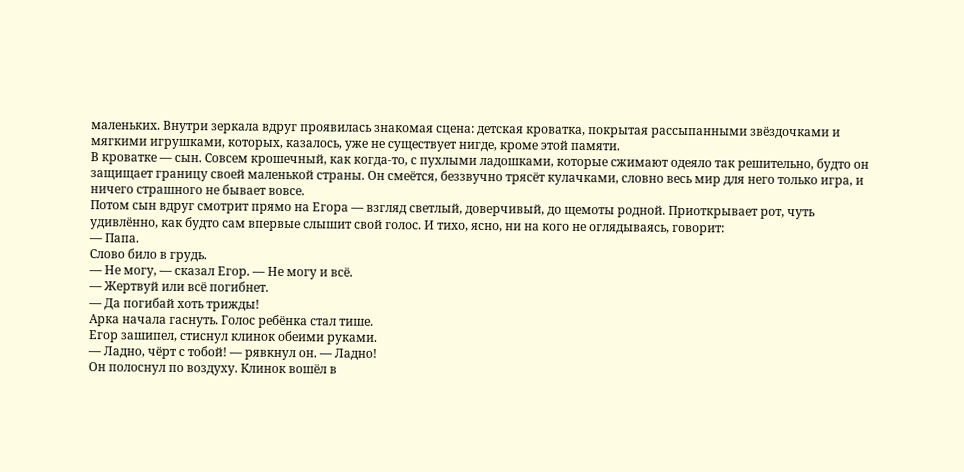маленьких. Внутри зеркала вдруг проявилась знакомая сцена: детская кроватка, покрытая рассыпанными звёздочками и мягкими игрушками, которых, казалось, уже не существует нигде, кроме этой памяти.
В кроватке — сын. Совсем крошечный, как когда-то, с пухлыми ладошками, которые сжимают одеяло так решительно, будто он защищает границу своей маленькой страны. Он смеётся, беззвучно трясёт кулачками, словно весь мир для него только игра, и ничего страшного не бывает вовсе.
Потом сын вдруг смотрит прямо на Егора — взгляд светлый, доверчивый, до щемоты родной. Приоткрывает рот, чуть удивлённо, как будто сам впервые слышит свой голос. И тихо, ясно, ни на кого не оглядываясь, говорит:
— Папа.
Слово било в грудь.
— Не могу, — сказал Егор. — Не могу и всё.
— Жертвуй или всё погибнет.
— Да погибай хоть трижды!
Арка начала гаснуть. Голос ребёнка стал тише.
Егор зашипел, стиснул клинок обеими руками.
— Ладно, чёрт с тобой! — рявкнул он. — Ладно!
Он полоснул по воздуху. Клинок вошёл в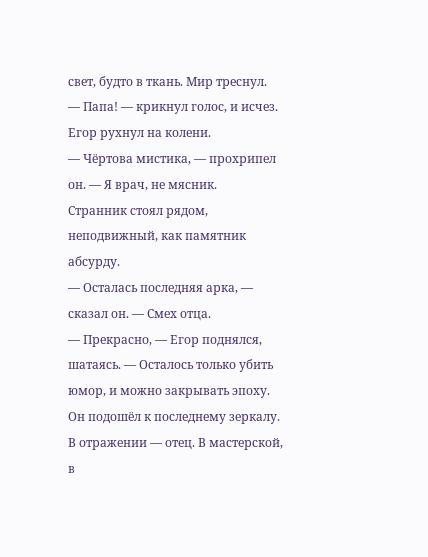свет, будто в ткань. Мир треснул.
— Папа! — крикнул голос, и исчез.
Егор рухнул на колени.
— Чёртова мистика, — прохрипел он. — Я врач, не мясник.
Странник стоял рядом, неподвижный, как памятник абсурду.
— Осталась последняя арка, — сказал он. — Смех отца.
— Прекрасно, — Егор поднялся, шатаясь. — Осталось только убить юмор, и можно закрывать эпоху.
Он подошёл к последнему зеркалу. В отражении — отец. В мастерской, в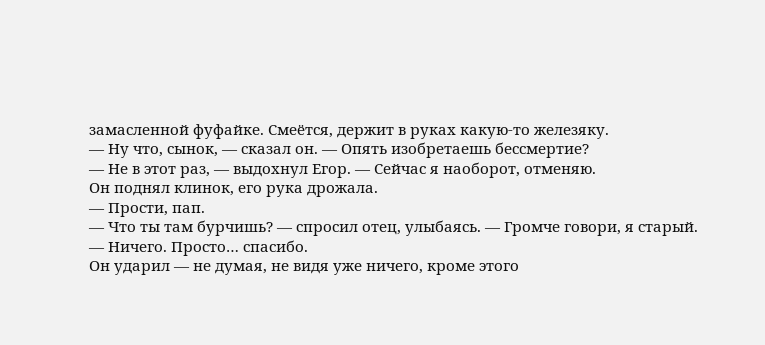замасленной фуфайке. Смеётся, держит в руках какую-то железяку.
— Ну что, сынок, — сказал он. — Опять изобретаешь бессмертие?
— Не в этот раз, — выдохнул Егор. — Сейчас я наоборот, отменяю.
Он поднял клинок, его рука дрожала.
— Прости, пап.
— Что ты там бурчишь? — спросил отец, улыбаясь. — Громче говори, я старый.
— Ничего. Просто… спасибо.
Он ударил — не думая, не видя уже ничего, кроме этого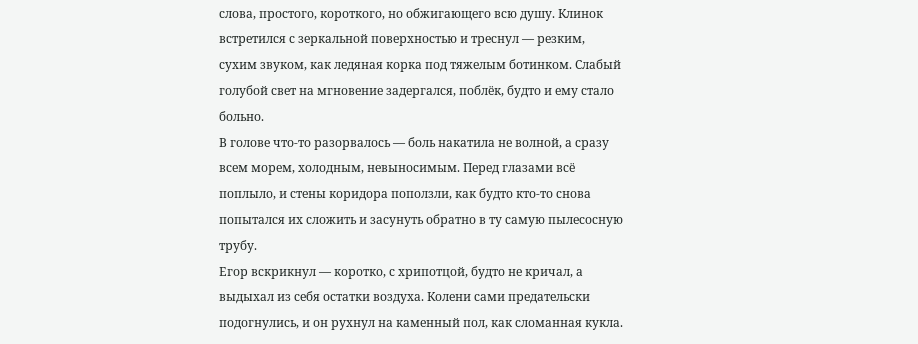слова, простого, короткого, но обжигающего всю душу. Клинок встретился с зеркальной поверхностью и треснул — резким, сухим звуком, как ледяная корка под тяжелым ботинком. Слабый голубой свет на мгновение задергался, поблёк, будто и ему стало больно.
В голове что-то разорвалось — боль накатила не волной, а сразу всем морем, холодным, невыносимым. Перед глазами всё поплыло, и стены коридора поползли, как будто кто-то снова попытался их сложить и засунуть обратно в ту самую пылесосную трубу.
Егор вскрикнул — коротко, с хрипотцой, будто не кричал, а выдыхал из себя остатки воздуха. Колени сами предательски подогнулись, и он рухнул на каменный пол, как сломанная кукла.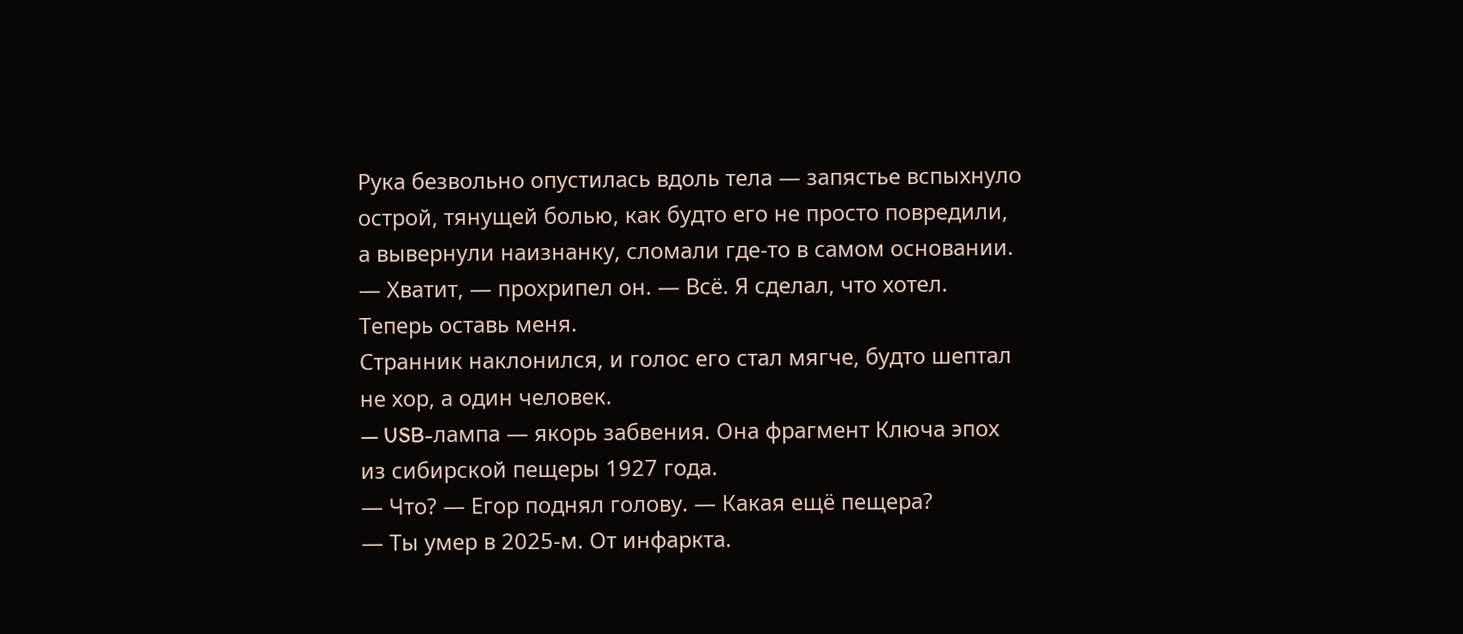Рука безвольно опустилась вдоль тела — запястье вспыхнуло острой, тянущей болью, как будто его не просто повредили, а вывернули наизнанку, сломали где-то в самом основании.
— Хватит, — прохрипел он. — Всё. Я сделал, что хотел. Теперь оставь меня.
Странник наклонился, и голос его стал мягче, будто шептал не хор, а один человек.
— USB-лампа — якорь забвения. Она фрагмент Ключа эпох из сибирской пещеры 1927 года.
— Что? — Егор поднял голову. — Какая ещё пещера?
— Ты умер в 2025-м. От инфаркта.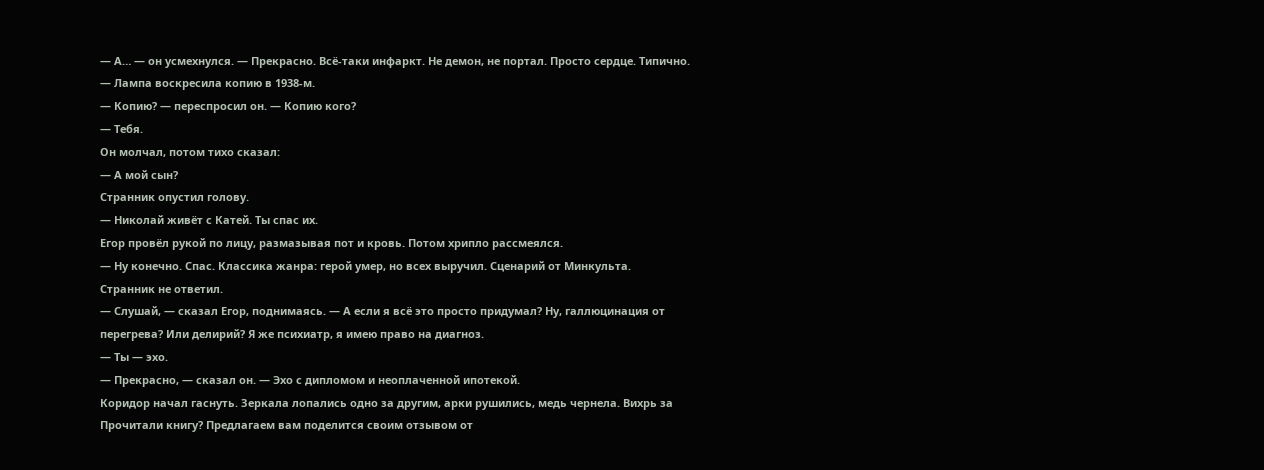— А… — он усмехнулся. — Прекрасно. Всё-таки инфаркт. Не демон, не портал. Просто сердце. Типично.
— Лампа воскресила копию в 1938-м.
— Копию? — переспросил он. — Копию кого?
— Тебя.
Он молчал, потом тихо сказал:
— А мой сын?
Странник опустил голову.
— Николай живёт с Катей. Ты спас их.
Егор провёл рукой по лицу, размазывая пот и кровь. Потом хрипло рассмеялся.
— Ну конечно. Спас. Классика жанра: герой умер, но всех выручил. Сценарий от Минкульта.
Странник не ответил.
— Слушай, — сказал Егор, поднимаясь. — А если я всё это просто придумал? Ну, галлюцинация от перегрева? Или делирий? Я же психиатр, я имею право на диагноз.
— Ты — эхо.
— Прекрасно, — сказал он. — Эхо с дипломом и неоплаченной ипотекой.
Коридор начал гаснуть. Зеркала лопались одно за другим, арки рушились, медь чернела. Вихрь за
Прочитали книгу? Предлагаем вам поделится своим отзывом от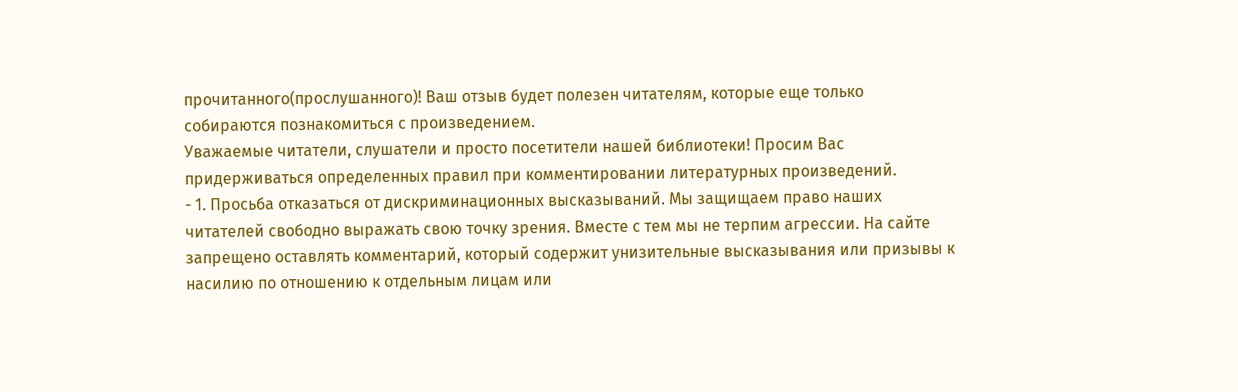прочитанного(прослушанного)! Ваш отзыв будет полезен читателям, которые еще только собираются познакомиться с произведением.
Уважаемые читатели, слушатели и просто посетители нашей библиотеки! Просим Вас придерживаться определенных правил при комментировании литературных произведений.
- 1. Просьба отказаться от дискриминационных высказываний. Мы защищаем право наших читателей свободно выражать свою точку зрения. Вместе с тем мы не терпим агрессии. На сайте запрещено оставлять комментарий, который содержит унизительные высказывания или призывы к насилию по отношению к отдельным лицам или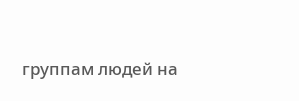группам людей на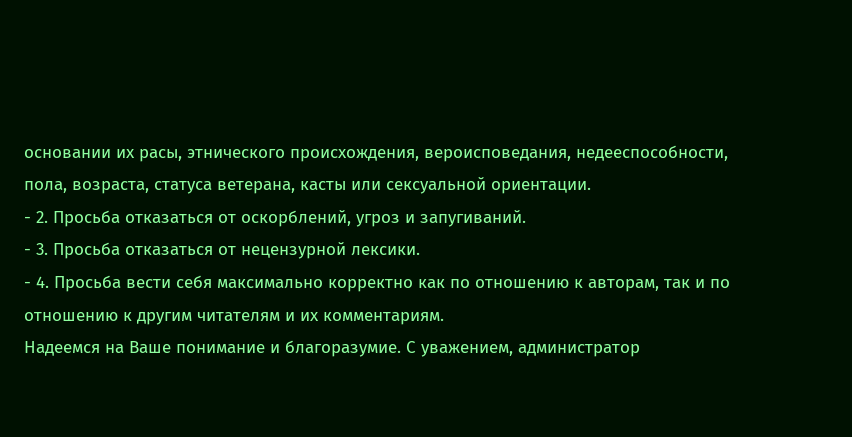основании их расы, этнического происхождения, вероисповедания, недееспособности, пола, возраста, статуса ветерана, касты или сексуальной ориентации.
- 2. Просьба отказаться от оскорблений, угроз и запугиваний.
- 3. Просьба отказаться от нецензурной лексики.
- 4. Просьба вести себя максимально корректно как по отношению к авторам, так и по отношению к другим читателям и их комментариям.
Надеемся на Ваше понимание и благоразумие. С уважением, администратор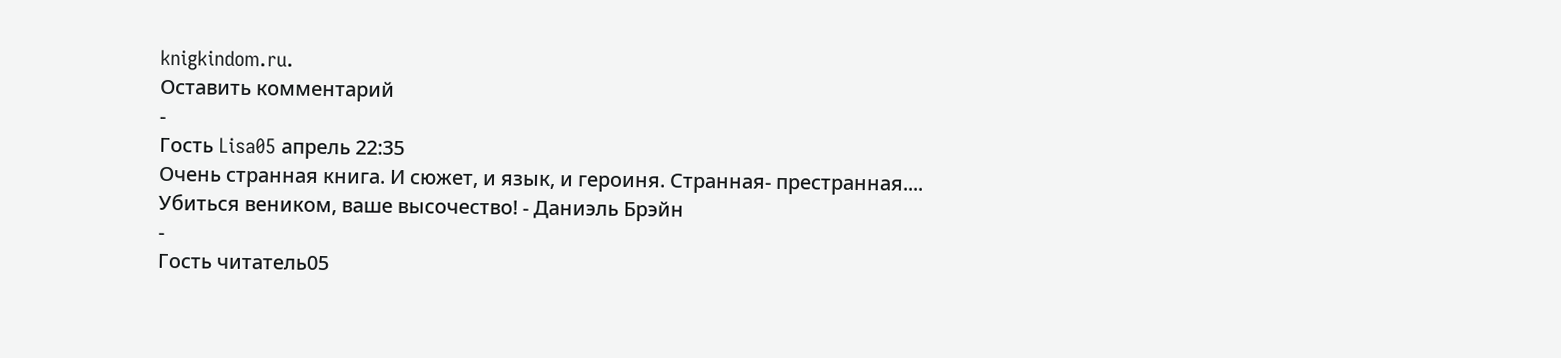knigkindom.ru.
Оставить комментарий
-
Гость Lisa05 апрель 22:35
Очень странная книга. И сюжет, и язык, и героиня. Странная- престранная....
Убиться веником, ваше высочество! - Даниэль Брэйн
-
Гость читатель05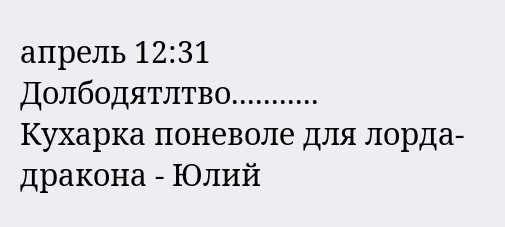апрель 12:31
Долбодятлтво...........
Кухарка поневоле для лорда-дракона - Юлий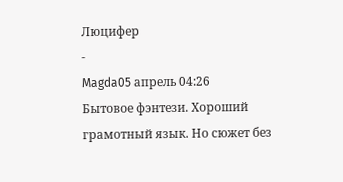Люцифер
-
Magda05 апрель 04:26
Бытовое фэнтези. Хороший грамотный язык. Но сюжет без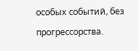особых событий, без прогрессорства.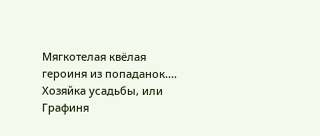Мягкотелая квёлая героиня из попаданок....
Хозяйка усадьбы, или Графиня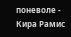поневоле - Кира Рамис